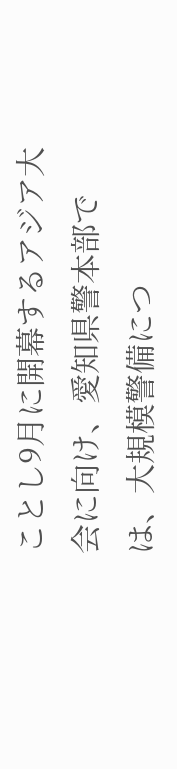ことし9月に開幕するアジア大会に向け、愛知県警本部では、大規模警備につ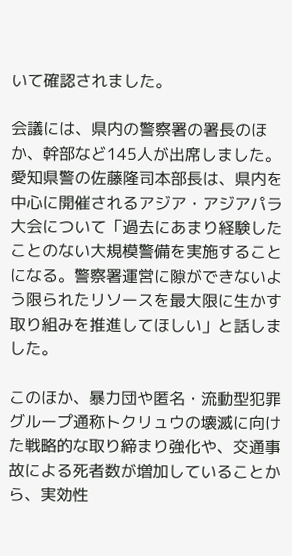いて確認されました。

会議には、県内の警察署の署長のほか、幹部など145人が出席しました。愛知県警の佐藤隆司本部長は、県内を中心に開催されるアジア・アジアパラ大会について「過去にあまり経験したことのない大規模警備を実施することになる。警察署運営に隙ができないよう限られたリソースを最大限に生かす取り組みを推進してほしい」と話しました。

このほか、暴力団や匿名・流動型犯罪グループ通称トクリュウの壊滅に向けた戦略的な取り締まり強化や、交通事故による死者数が増加していることから、実効性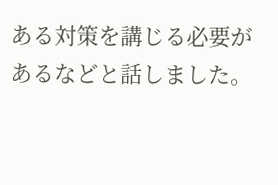ある対策を講じる必要があるなどと話しました。